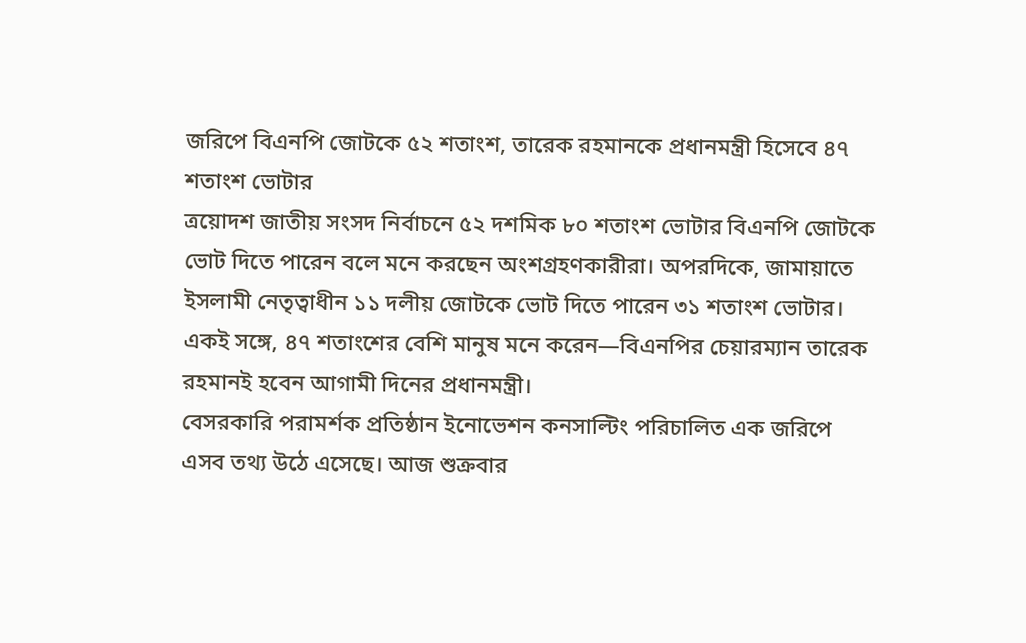জরিপে বিএনপি জোটকে ৫২ শতাংশ, তারেক রহমানকে প্রধানমন্ত্রী হিসেবে ৪৭ শতাংশ ভোটার
ত্রয়োদশ জাতীয় সংসদ নির্বাচনে ৫২ দশমিক ৮০ শতাংশ ভোটার বিএনপি জোটকে ভোট দিতে পারেন বলে মনে করছেন অংশগ্রহণকারীরা। অপরদিকে, জামায়াতে ইসলামী নেতৃত্বাধীন ১১ দলীয় জোটকে ভোট দিতে পারেন ৩১ শতাংশ ভোটার। একই সঙ্গে, ৪৭ শতাংশের বেশি মানুষ মনে করেন—বিএনপির চেয়ারম্যান তারেক রহমানই হবেন আগামী দিনের প্রধানমন্ত্রী।
বেসরকারি পরামর্শক প্রতিষ্ঠান ইনোভেশন কনসাল্টিং পরিচালিত এক জরিপে এসব তথ্য উঠে এসেছে। আজ শুক্রবার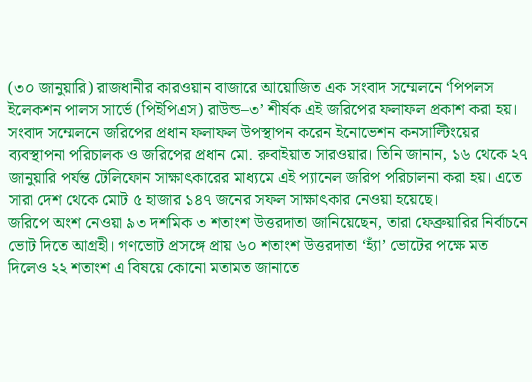(৩০ জানুয়ারি) রাজধানীর কারওয়ান বাজারে আয়োজিত এক সংবাদ সম্মেলনে ‘পিপলস ইলেকশন পালস সার্ভে (পিইপিএস) রাউন্ড–৩’ শীর্ষক এই জরিপের ফলাফল প্রকাশ করা হয়।
সংবাদ সম্মেলনে জরিপের প্রধান ফলাফল উপস্থাপন করেন ইনোভেশন কনসাল্টিংয়ের ব্যবস্থাপনা পরিচালক ও জরিপের প্রধান মো. রুবাইয়াত সারওয়ার। তিনি জানান, ১৬ থেকে ২৭ জানুয়ারি পর্যন্ত টেলিফোন সাক্ষাৎকারের মাধ্যমে এই প্যানেল জরিপ পরিচালনা করা হয়। এতে সারা দেশ থেকে মোট ৫ হাজার ১৪৭ জনের সফল সাক্ষাৎকার নেওয়া হয়েছে।
জরিপে অংশ নেওয়া ৯৩ দশমিক ৩ শতাংশ উত্তরদাতা জানিয়েছেন, তারা ফেব্রুয়ারির নির্বাচনে ভোট দিতে আগ্রহী। গণভোট প্রসঙ্গে প্রায় ৬০ শতাংশ উত্তরদাতা ‘হ্যাঁ’ ভোটের পক্ষে মত দিলেও ২২ শতাংশ এ বিষয়ে কোনো মতামত জানাতে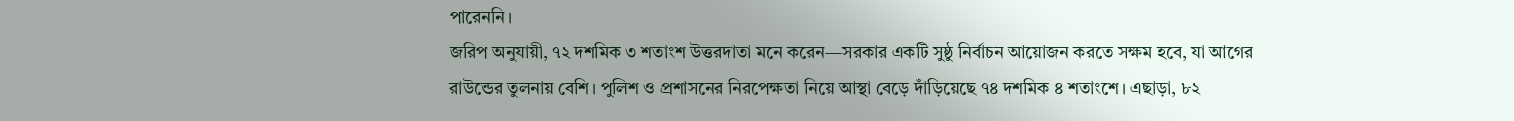পারেননি।
জরিপ অনুযায়ী, ৭২ দশমিক ৩ শতাংশ উত্তরদাতা মনে করেন—সরকার একটি সুষ্ঠু নির্বাচন আয়োজন করতে সক্ষম হবে, যা আগের রাউন্ডের তুলনায় বেশি। পুলিশ ও প্রশাসনের নিরপেক্ষতা নিয়ে আস্থা বেড়ে দাঁড়িয়েছে ৭৪ দশমিক ৪ শতাংশে। এছাড়া, ৮২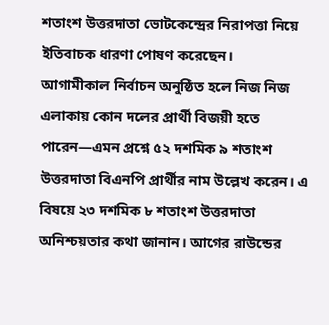শতাংশ উত্তরদাতা ভোটকেন্দ্রের নিরাপত্তা নিয়ে ইতিবাচক ধারণা পোষণ করেছেন।
আগামীকাল নির্বাচন অনুষ্ঠিত হলে নিজ নিজ এলাকায় কোন দলের প্রার্থী বিজয়ী হতে পারেন—এমন প্রশ্নে ৫২ দশমিক ৯ শতাংশ উত্তরদাতা বিএনপি প্রার্থীর নাম উল্লেখ করেন। এ বিষয়ে ২৩ দশমিক ৮ শতাংশ উত্তরদাতা অনিশ্চয়তার কথা জানান। আগের রাউন্ডের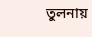তুলনায়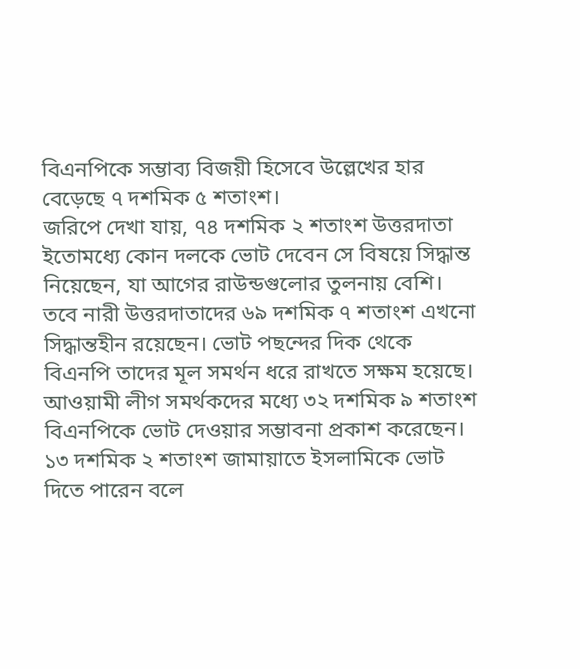বিএনপিকে সম্ভাব্য বিজয়ী হিসেবে উল্লেখের হার বেড়েছে ৭ দশমিক ৫ শতাংশ।
জরিপে দেখা যায়, ৭৪ দশমিক ২ শতাংশ উত্তরদাতা ইতোমধ্যে কোন দলকে ভোট দেবেন সে বিষয়ে সিদ্ধান্ত নিয়েছেন, যা আগের রাউন্ডগুলোর তুলনায় বেশি। তবে নারী উত্তরদাতাদের ৬৯ দশমিক ৭ শতাংশ এখনো সিদ্ধান্তহীন রয়েছেন। ভোট পছন্দের দিক থেকে বিএনপি তাদের মূল সমর্থন ধরে রাখতে সক্ষম হয়েছে।
আওয়ামী লীগ সমর্থকদের মধ্যে ৩২ দশমিক ৯ শতাংশ বিএনপিকে ভোট দেওয়ার সম্ভাবনা প্রকাশ করেছেন। ১৩ দশমিক ২ শতাংশ জামায়াতে ইসলামিকে ভোট দিতে পারেন বলে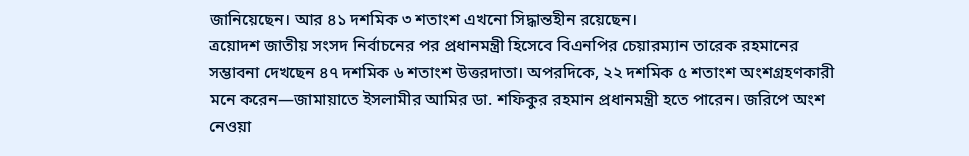জানিয়েছেন। আর ৪১ দশমিক ৩ শতাংশ এখনো সিদ্ধান্তহীন রয়েছেন।
ত্রয়োদশ জাতীয় সংসদ নির্বাচনের পর প্রধানমন্ত্রী হিসেবে বিএনপির চেয়ারম্যান তারেক রহমানের সম্ভাবনা দেখছেন ৪৭ দশমিক ৬ শতাংশ উত্তরদাতা। অপরদিকে, ২২ দশমিক ৫ শতাংশ অংশগ্রহণকারী মনে করেন—জামায়াতে ইসলামীর আমির ডা. শফিকুর রহমান প্রধানমন্ত্রী হতে পারেন। জরিপে অংশ নেওয়া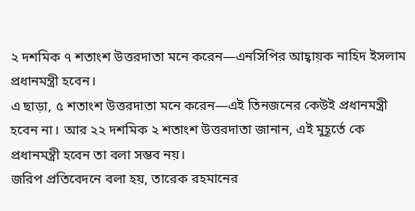২ দশমিক ৭ শতাংশ উত্তরদাতা মনে করেন—এনসিপির আহ্বায়ক নাহিদ ইসলাম প্রধানমন্ত্রী হবেন।
এ ছাড়া, ৫ শতাংশ উত্তরদাতা মনে করেন—এই তিনজনের কেউই প্রধানমন্ত্রী হবেন না। আর ২২ দশমিক ২ শতাংশ উত্তরদাতা জানান, এই মুহূর্তে কে প্রধানমন্ত্রী হবেন তা বলা সম্ভব নয়।
জরিপ প্রতিবেদনে বলা হয়, তারেক রহমানের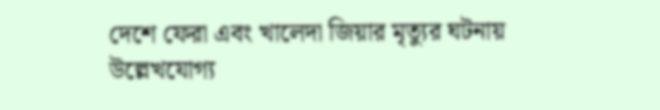দেশে ফেরা এবং খালেদা জিয়ার মৃত্যুর ঘটনায় উল্লেখযোগ্য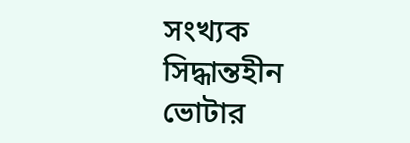সংখ্যক সিদ্ধান্তহীন ভোটার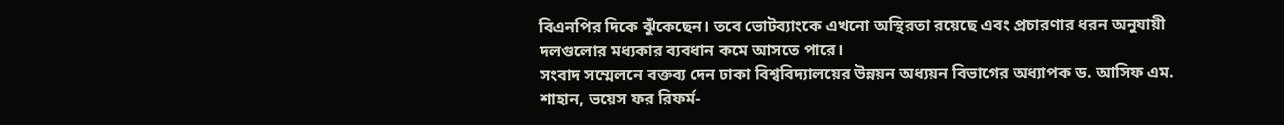বিএনপির দিকে ঝুঁকেছেন। তবে ভোটব্যাংকে এখনো অস্থিরতা রয়েছে এবং প্রচারণার ধরন অনুযায়ী দলগুলোর মধ্যকার ব্যবধান কমে আসতে পারে।
সংবাদ সম্মেলনে বক্তব্য দেন ঢাকা বিশ্ববিদ্যালয়ের উন্নয়ন অধ্যয়ন বিভাগের অধ্যাপক ড. আসিফ এম. শাহান, ভয়েস ফর রিফর্ম-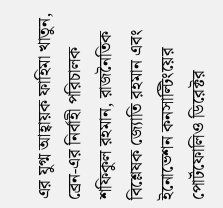এর যুগ্ম আহ্বায়ক ফাহিমা খাতুন, ব্রেন-এর নির্বাহী পরিচালক শফিকুল রহমান, রাজনৈতিক বিশ্লেষক জ্যোতি রহমান এবং ইনোভেশন কনসাল্টিংয়ের পোর্টফোলিও ডিরেক্টর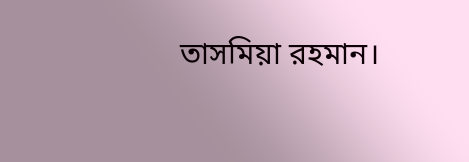তাসমিয়া রহমান।